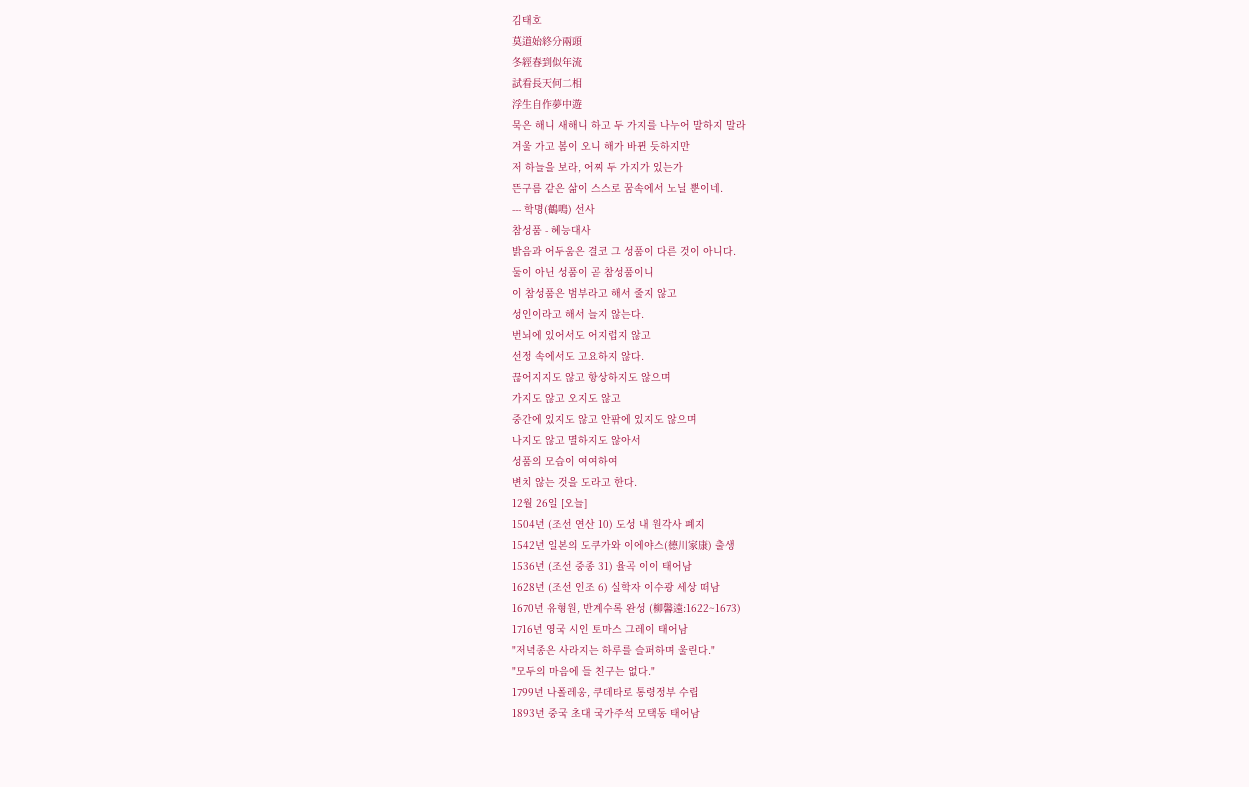김태호
莫道始終分兩頭
冬經春到似年流
試看長天何二相
浮生自作夢中遊
묵은 해니 새해니 하고 두 가지를 나누어 말하지 말라
겨울 가고 봄이 오니 해가 바뀐 듯하지만
저 하늘을 보라, 어찌 두 가지가 있는가
뜬구름 같은 삶이 스스로 꿈속에서 노닐 뿐이네.
--- 학명(鶴鳴) 선사
참성품 - 혜능대사
밝음과 어두움은 결코 그 성품이 다른 것이 아니다.
둘이 아닌 성품이 곧 참성품이니
이 참성품은 범부라고 해서 줄지 않고
성인이라고 해서 늘지 않는다.
번뇌에 있어서도 어지럽지 않고
선정 속에서도 고요하지 않다.
끊어지지도 않고 항상하지도 않으며
가지도 않고 오지도 않고
중간에 있지도 않고 안팎에 있지도 않으며
나지도 않고 멸하지도 않아서
성품의 모습이 여여하여
변치 않는 것을 도라고 한다.
12월 26일 [오늘]
1504년 (조선 연산 10) 도성 내 원각사 폐지
1542년 일본의 도쿠가와 이에야스(德川家康) 출생
1536년 (조선 중종 31) 율곡 이이 태어남
1628년 (조선 인조 6) 실학자 이수광 세상 떠남
1670년 유형원, 반계수록 완성 (柳馨遠:1622~1673)
1716년 영국 시인 토마스 그레이 태어남
"저녁종은 사라지는 하루를 슬퍼하며 울린다."
"모두의 마음에 들 친구는 없다."
1799년 나폴레옹, 쿠데타로 통령정부 수립
1893년 중국 초대 국가주석 모택동 태어남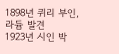1898년 퀴리 부인, 라듐 발견
1923년 시인 박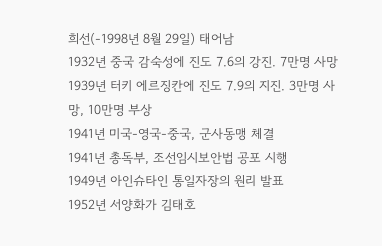희선(-1998년 8월 29일) 태어남
1932년 중국 감숙성에 진도 7.6의 강진. 7만명 사망
1939년 터키 에르징칸에 진도 7.9의 지진. 3만명 사망, 10만명 부상
1941년 미국-영국-중국, 군사동맹 체결
1941년 총독부, 조선임시보안법 공포 시행
1949년 아인슈타인 통일자장의 원리 발표
1952년 서양화가 김태호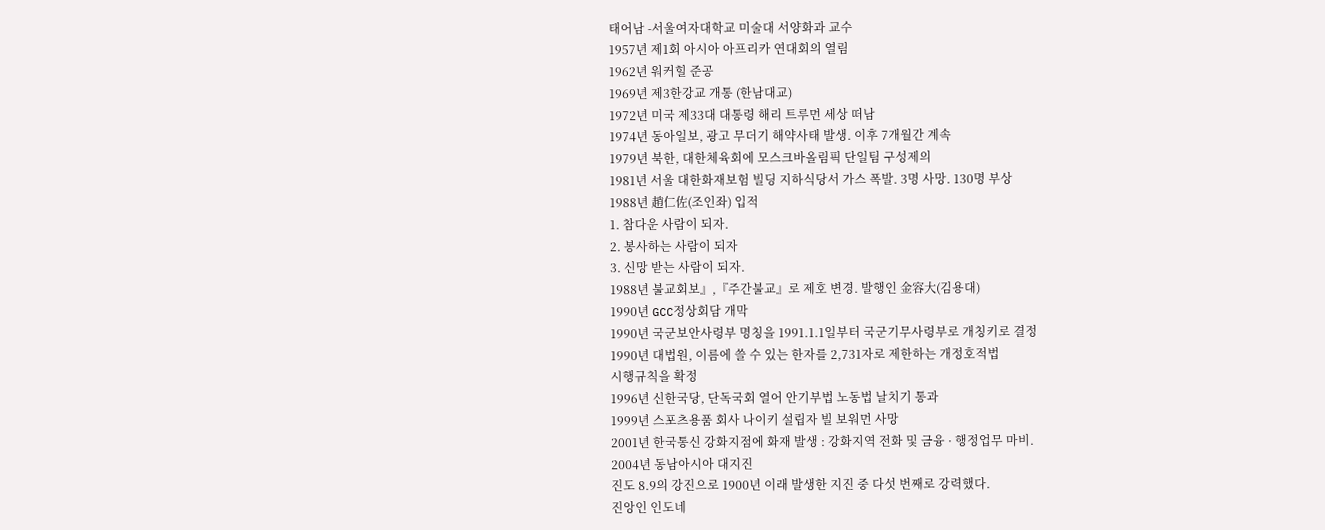태어남 -서울여자대학교 미술대 서양화과 교수
1957년 제1회 아시아 아프리카 연대회의 열림
1962년 워커힐 준공
1969년 제3한강교 개통 (한남대교)
1972년 미국 제33대 대통령 해리 트루먼 세상 떠남
1974년 동아일보, 광고 무더기 해약사태 발생. 이후 7개월간 계속
1979년 북한, 대한체육회에 모스크바올림픽 단일팀 구성제의
1981년 서울 대한화재보험 빌딩 지하식당서 가스 폭발. 3명 사망. 130명 부상
1988년 趙仁佐(조인좌) 입적
1. 참다운 사람이 되자.
2. 봉사하는 사람이 되자
3. 신망 받는 사람이 되자.
1988년 불교회보』,『주간불교』로 제호 변경. 발행인 金容大(김용대)
1990년 GCC정상회담 개막
1990년 국군보안사령부 명칭을 1991.1.1일부터 국군기무사령부로 개칭키로 결정
1990년 대법원, 이름에 쓸 수 있는 한자를 2,731자로 제한하는 개정호적법
시행규칙을 확정
1996년 신한국당, 단독국회 열어 안기부법 노동법 날치기 통과
1999년 스포츠용품 회사 나이키 설립자 빌 보워먼 사망
2001년 한국통신 강화지점에 화재 발생 : 강화지역 전화 및 금융 · 행정업무 마비.
2004년 동남아시아 대지진
진도 8.9의 강진으로 1900년 이래 발생한 지진 중 다섯 번째로 강력했다.
진앙인 인도네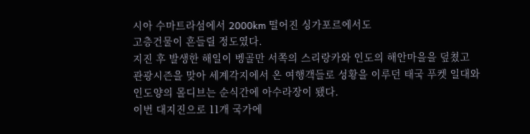시아 수마트라섬에서 2000km 떨어진 싱가포르에서도
고층건물이 흔들릴 정도였다.
지진 후 발생한 해일이 벵골만 서쪽의 스리랑카와 인도의 해안마을을 덮쳤고
관광시즌을 맞아 세계각지에서 온 여행객들로 성황을 이루던 태국 푸켓 일대와
인도양의 몰디브는 순식간에 아수라장이 됐다.
이번 대지진으로 11개 국가에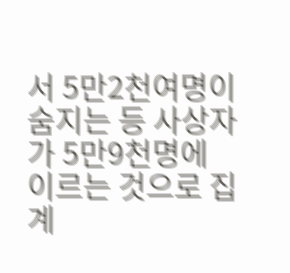서 5만2천여명이 숨지는 등 사상자가 5만9천명에
이르는 것으로 집계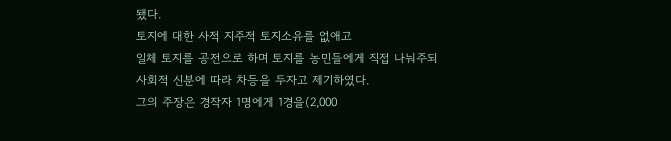됐다.
토지에 대한 사적 지주적 토지소유를 없애고
일체 토지를 공전으로 하며 토지를 농민들에게 직접 나눠주되
사회적 신분에 따라 차등을 두자고 제기하였다.
그의 주장은 경작자 1명에게 1경을(2,000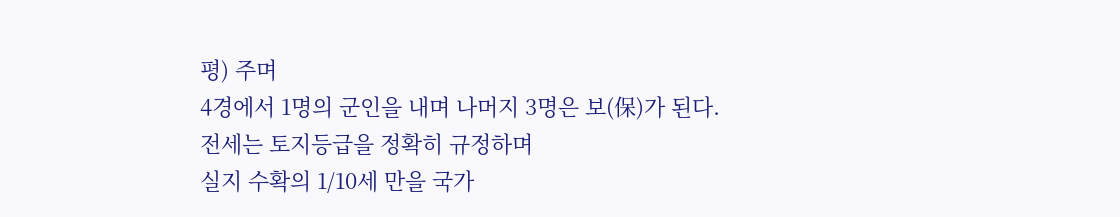평) 주며
4경에서 1명의 군인을 내며 나머지 3명은 보(保)가 된다.
전세는 토지등급을 정확히 규정하며
실지 수확의 1/10세 만을 국가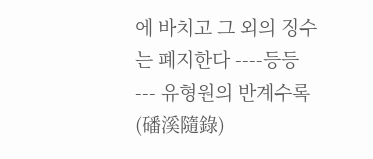에 바치고 그 외의 징수는 폐지한다 ----등등
--- 유형원의 반계수록 (磻溪隨錄)